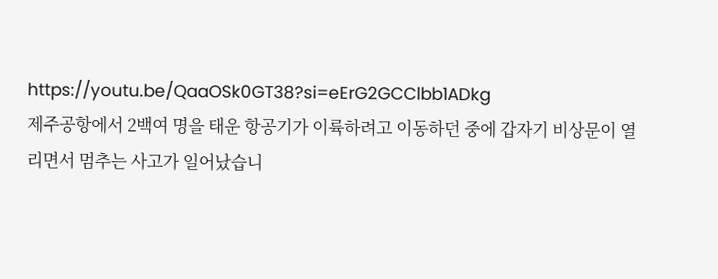https://youtu.be/QaaOSk0GT38?si=eErG2GCClbb1ADkg
제주공항에서 2백여 명을 태운 항공기가 이륙하려고 이동하던 중에 갑자기 비상문이 열리면서 멈추는 사고가 일어났습니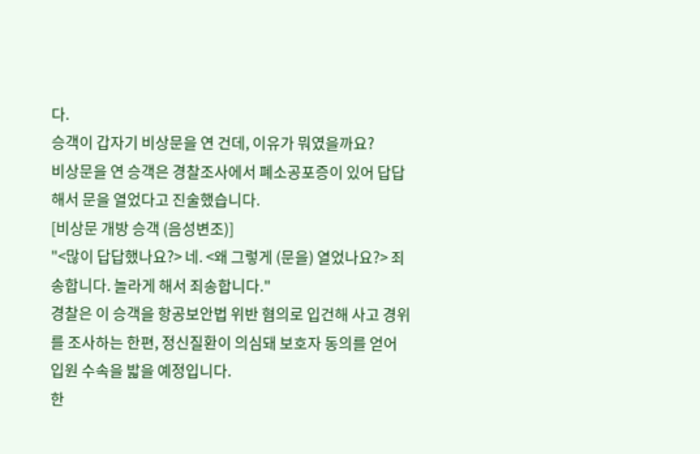다.
승객이 갑자기 비상문을 연 건데, 이유가 뭐였을까요?
비상문을 연 승객은 경찰조사에서 폐소공포증이 있어 답답해서 문을 열었다고 진술했습니다.
[비상문 개방 승객 (음성변조)]
"<많이 답답했나요?> 네. <왜 그렇게 (문을) 열었나요?> 죄송합니다. 놀라게 해서 죄송합니다."
경찰은 이 승객을 항공보안법 위반 혐의로 입건해 사고 경위를 조사하는 한편, 정신질환이 의심돼 보호자 동의를 얻어 입원 수속을 밟을 예정입니다.
한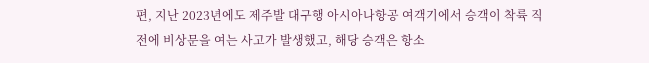편, 지난 2023년에도 제주발 대구행 아시아나항공 여객기에서 승객이 착륙 직전에 비상문을 여는 사고가 발생했고, 해당 승객은 항소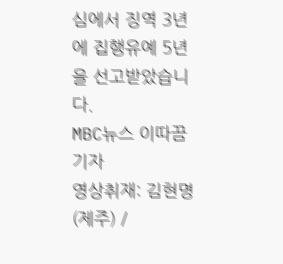심에서 징역 3년에 집행유예 5년을 선고받았습니다.
MBC뉴스 이따끔 기자
영상취재: 김현명 (제주) /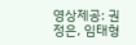영상제공: 권정은, 임태형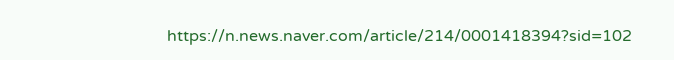https://n.news.naver.com/article/214/0001418394?sid=102